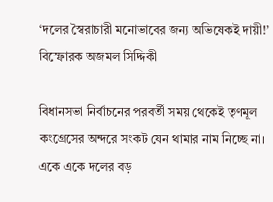‘দলের স্বৈরাচারী মনোভাবের জন্য অভিষেকই দায়ী!’ বিস্ফোরক অজমল সিদ্দিকী

বিধানসভা নির্বাচনের পরবর্তী সময় থেকেই তৃণমূল কংগ্রেসের অন্দরে সংকট যেন থামার নাম নিচ্ছে না। একে একে দলের বড়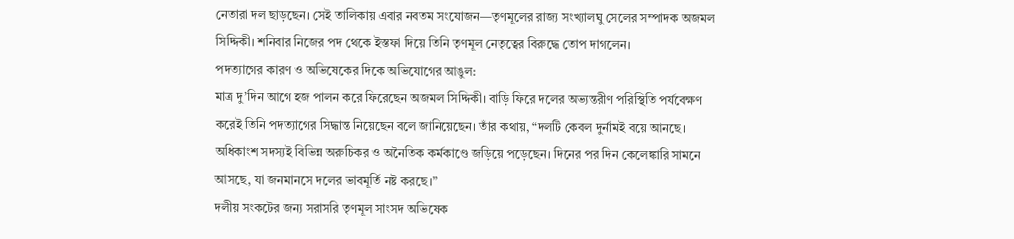নেতারা দল ছাড়ছেন। সেই তালিকায় এবার নবতম সংযোজন—তৃণমূলের রাজ্য সংখ্যালঘু সেলের সম্পাদক অজমল সিদ্দিকী। শনিবার নিজের পদ থেকে ইস্তফা দিয়ে তিনি তৃণমূল নেতৃত্বের বিরুদ্ধে তোপ দাগলেন।
পদত্যাগের কারণ ও অভিষেকের দিকে অভিযোগের আঙুল:
মাত্র দু’দিন আগে হজ পালন করে ফিরেছেন অজমল সিদ্দিকী। বাড়ি ফিরে দলের অভ্যন্তরীণ পরিস্থিতি পর্যবেক্ষণ করেই তিনি পদত্যাগের সিদ্ধান্ত নিয়েছেন বলে জানিয়েছেন। তাঁর কথায়, “দলটি কেবল দুর্নামই বয়ে আনছে। অধিকাংশ সদস্যই বিভিন্ন অরুচিকর ও অনৈতিক কর্মকাণ্ডে জড়িয়ে পড়েছেন। দিনের পর দিন কেলেঙ্কারি সামনে আসছে, যা জনমানসে দলের ভাবমূর্তি নষ্ট করছে।”
দলীয় সংকটের জন্য সরাসরি তৃণমূল সাংসদ অভিষেক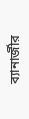ব্যানার্জীর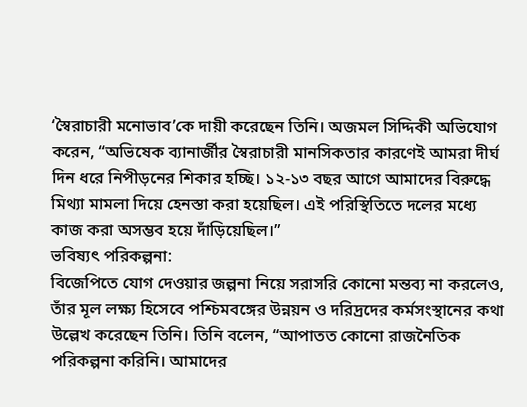‘স্বৈরাচারী মনোভাব’কে দায়ী করেছেন তিনি। অজমল সিদ্দিকী অভিযোগ করেন, “অভিষেক ব্যানার্জীর স্বৈরাচারী মানসিকতার কারণেই আমরা দীর্ঘ দিন ধরে নিপীড়নের শিকার হচ্ছি। ১২-১৩ বছর আগে আমাদের বিরুদ্ধে মিথ্যা মামলা দিয়ে হেনস্তা করা হয়েছিল। এই পরিস্থিতিতে দলের মধ্যে কাজ করা অসম্ভব হয়ে দাঁড়িয়েছিল।”
ভবিষ্যৎ পরিকল্পনা:
বিজেপিতে যোগ দেওয়ার জল্পনা নিয়ে সরাসরি কোনো মন্তব্য না করলেও, তাঁর মূল লক্ষ্য হিসেবে পশ্চিমবঙ্গের উন্নয়ন ও দরিদ্রদের কর্মসংস্থানের কথা উল্লেখ করেছেন তিনি। তিনি বলেন, “আপাতত কোনো রাজনৈতিক পরিকল্পনা করিনি। আমাদের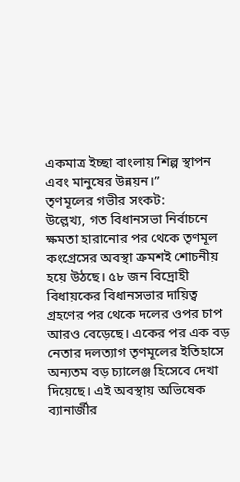একমাত্র ইচ্ছা বাংলায় শিল্প স্থাপন এবং মানুষের উন্নয়ন।”
তৃণমূলের গভীর সংকট:
উল্লেখ্য, গত বিধানসভা নির্বাচনে ক্ষমতা হারানোর পর থেকে তৃণমূল কংগ্রেসের অবস্থা ক্রমশই শোচনীয় হয়ে উঠছে। ৫৮ জন বিদ্রোহী বিধায়কের বিধানসভার দায়িত্ব গ্রহণের পর থেকে দলের ওপর চাপ আরও বেড়েছে। একের পর এক বড় নেতার দলত্যাগ তৃণমূলের ইতিহাসে অন্যতম বড় চ্যালেঞ্জ হিসেবে দেখা দিয়েছে। এই অবস্থায় অভিষেক ব্যানার্জীর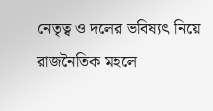নেতৃত্ব ও দলের ভবিষ্যৎ নিয়ে রাজনৈতিক মহলে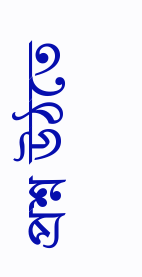প্রশ্ন উঠতে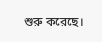শুরু করেছে।